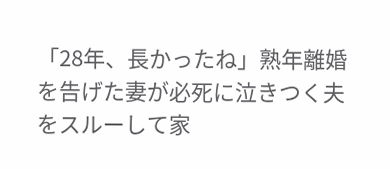「28年、長かったね」熟年離婚を告げた妻が必死に泣きつく夫をスルーして家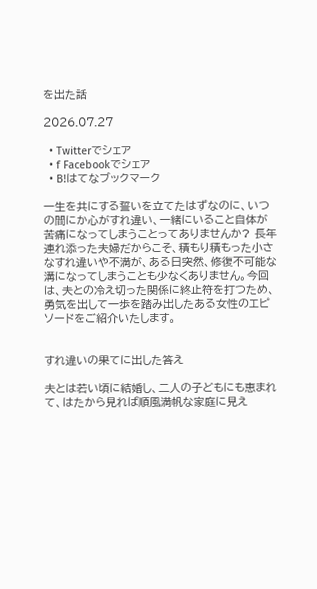を出た話

2026.07.27

  • Twitterでシェア
  • f Facebookでシェア
  • B!はてなブックマーク

一生を共にする誓いを立てたはずなのに、いつの間にか心がすれ違い、一緒にいること自体が苦痛になってしまうことってありませんか? 長年連れ添った夫婦だからこそ、積もり積もった小さなすれ違いや不満が、ある日突然、修復不可能な溝になってしまうことも少なくありません。今回は、夫との冷え切った関係に終止符を打つため、勇気を出して一歩を踏み出したある女性のエピソードをご紹介いたします。


すれ違いの果てに出した答え

夫とは若い頃に結婚し、二人の子どもにも恵まれて、はたから見れば順風満帆な家庭に見え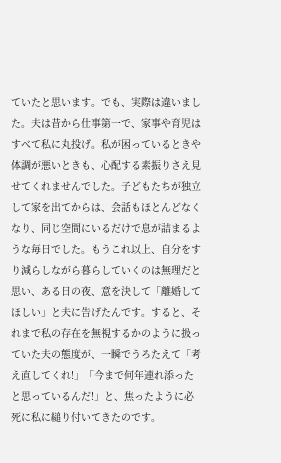ていたと思います。でも、実際は違いました。夫は昔から仕事第一で、家事や育児はすべて私に丸投げ。私が困っているときや体調が悪いときも、心配する素振りさえ見せてくれませんでした。子どもたちが独立して家を出てからは、会話もほとんどなくなり、同じ空間にいるだけで息が詰まるような毎日でした。もうこれ以上、自分をすり減らしながら暮らしていくのは無理だと思い、ある日の夜、意を決して「離婚してほしい」と夫に告げたんです。すると、それまで私の存在を無視するかのように扱っていた夫の態度が、一瞬でうろたえて「考え直してくれ!」「今まで何年連れ添ったと思っているんだ!」と、焦ったように必死に私に縋り付いてきたのです。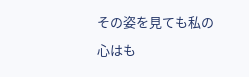その姿を見ても私の心はも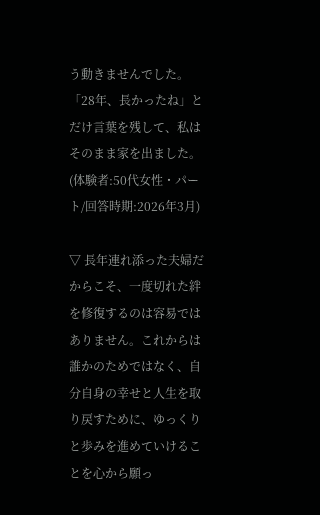う動きませんでした。「28年、長かったね」とだけ言葉を残して、私はそのまま家を出ました。(体験者:50代女性・パート/回答時期:2026年3月)

▽ 長年連れ添った夫婦だからこそ、一度切れた絆を修復するのは容易ではありません。これからは誰かのためではなく、自分自身の幸せと人生を取り戻すために、ゆっくりと歩みを進めていけることを心から願っ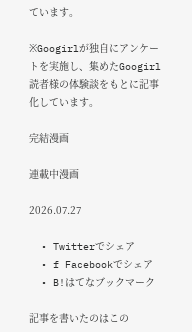ています。

※Googirlが独自にアンケートを実施し、集めたGoogirl読者様の体験談をもとに記事化しています。

完結漫画

連載中漫画

2026.07.27

  • Twitterでシェア
  • f Facebookでシェア
  • B!はてなブックマーク

記事を書いたのはこの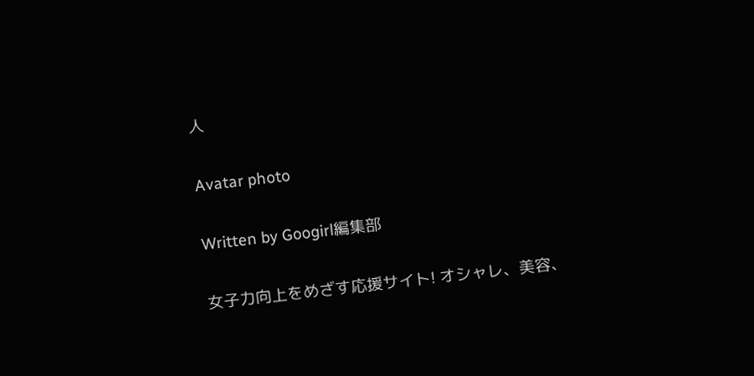人

Avatar photo

Written by Googirl編集部

女子力向上をめざす応援サイト! オシャレ、美容、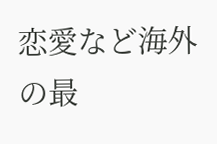恋愛など海外の最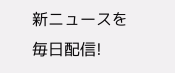新ニュースを毎日配信!